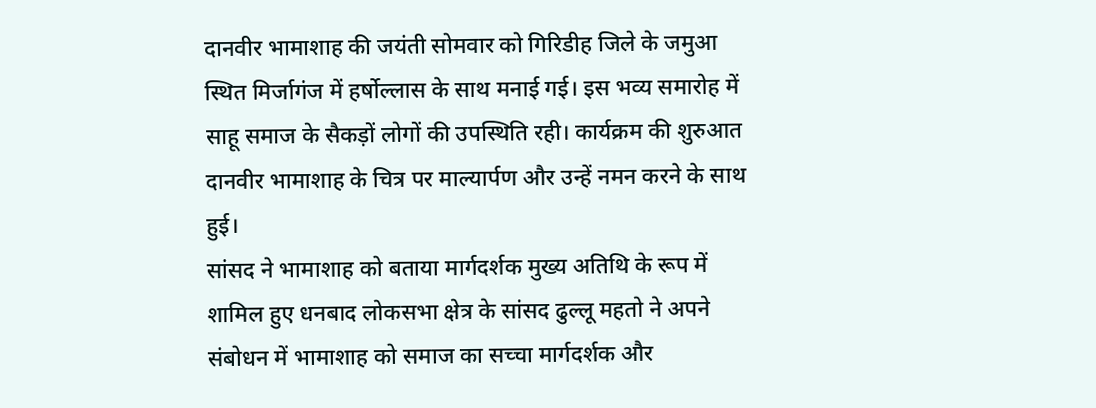दानवीर भामाशाह की जयंती सोमवार को गिरिडीह जिले के जमुआ स्थित मिर्जागंज में हर्षोल्लास के साथ मनाई गई। इस भव्य समारोह में साहू समाज के सैकड़ों लोगों की उपस्थिति रही। कार्यक्रम की शुरुआत दानवीर भामाशाह के चित्र पर माल्यार्पण और उन्हें नमन करने के साथ हुई।
सांसद ने भामाशाह को बताया मार्गदर्शक मुख्य अतिथि के रूप में शामिल हुए धनबाद लोकसभा क्षेत्र के सांसद ढुल्लू महतो ने अपने संबोधन में भामाशाह को समाज का सच्चा मार्गदर्शक और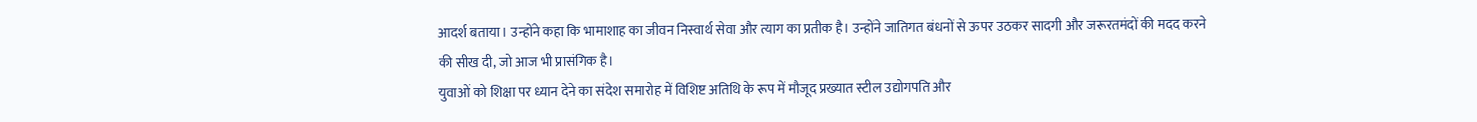आदर्श बताया। उन्होंने कहा कि भामाशाह का जीवन निस्वार्थ सेवा और त्याग का प्रतीक है। उन्होंने जातिगत बंधनों से ऊपर उठकर सादगी और जरूरतमंदों की मदद करने की सीख दी, जो आज भी प्रासंगिक है।
युवाओं को शिक्षा पर ध्यान देने का संदेश समारोह में विशिष्ट अतिथि के रूप में मौजूद प्रख्यात स्टील उद्योगपति और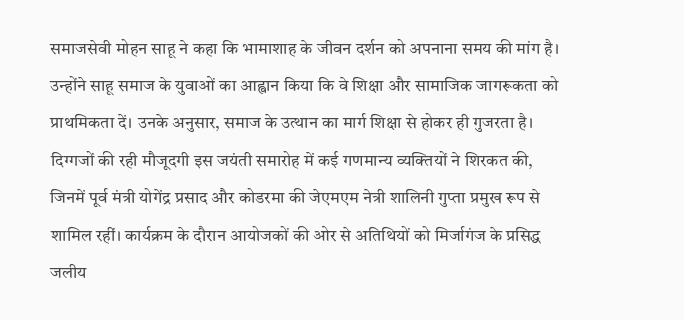समाजसेवी मोहन साहू ने कहा कि भामाशाह के जीवन दर्शन को अपनाना समय की मांग है। उन्होंने साहू समाज के युवाओं का आह्वान किया कि वे शिक्षा और सामाजिक जागरूकता को प्राथमिकता दें। उनके अनुसार, समाज के उत्थान का मार्ग शिक्षा से होकर ही गुजरता है।
दिग्गजों की रही मौजूदगी इस जयंती समारोह में कई गणमान्य व्यक्तियों ने शिरकत की, जिनमें पूर्व मंत्री योगेंद्र प्रसाद और कोडरमा की जेएमएम नेत्री शालिनी गुप्ता प्रमुख रूप से शामिल रहीं। कार्यक्रम के दौरान आयोजकों की ओर से अतिथियों को मिर्जागंज के प्रसिद्ध जलीय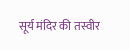सूर्य मंदिर की तस्वीर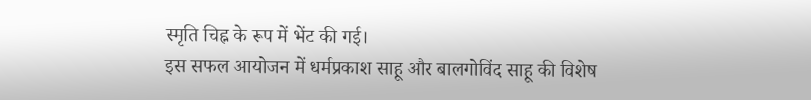स्मृति चिह्न के रूप में भेंट की गई।
इस सफल आयोजन में धर्मप्रकाश साहू और बालगोविंद साहू की विशेष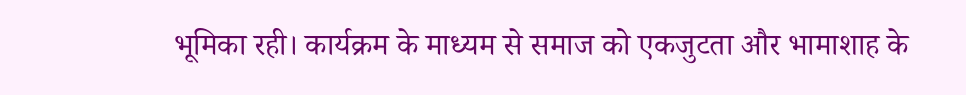भूमिका रही। कार्यक्रम के माध्यम से समाज को एकजुटता और भामाशाह के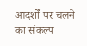आदर्शों पर चलने का संकल्प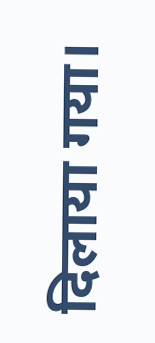दिलाया गया।